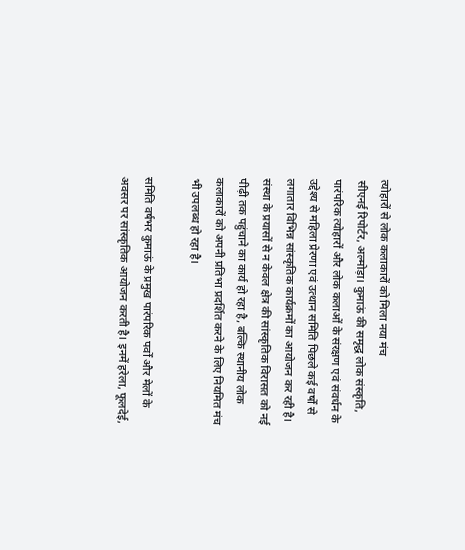त्योहारों से लोक कलाकारों को मिला नया मंच
सीएनई रिपोर्टर, अल्मोड़ा। कुमाऊं की समृद्ध लोक संस्कृति, पारंपरिक त्योहारों और लोक कलाओं के संरक्षण एवं संवर्धन के उद्देश्य से महिला प्रेरणा एवं उत्थान समिति पिछले कई वर्षों से लगातार विभिन्न सांस्कृतिक कार्यक्रमों का आयोजन कर रही है। संस्था के प्रयासों से न केवल क्षेत्र की सांस्कृतिक विरासत को नई पीढ़ी तक पहुंचाने का कार्य हो रहा है, बल्कि स्थानीय लोक कलाकारों को अपनी प्रतिभा प्रदर्शित करने के लिए नियमित मंच भी उपलब्ध हो रहा है।

समिति वर्षभर कुमाऊं के प्रमुख पारंपरिक पर्वों और मेलों के अवसर पर सांस्कृतिक आयोजन करती है। इनमें हरेला, फूलदेई,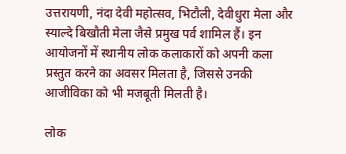उत्तरायणी, नंदा देवी महोत्सव, भिटौली, देवीधुरा मेला और स्याल्दे बिखौती मेला जैसे प्रमुख पर्व शामिल हैं। इन आयोजनों में स्थानीय लोक कलाकारों को अपनी कला प्रस्तुत करने का अवसर मिलता है, जिससे उनकी आजीविका को भी मजबूती मिलती है।

लोक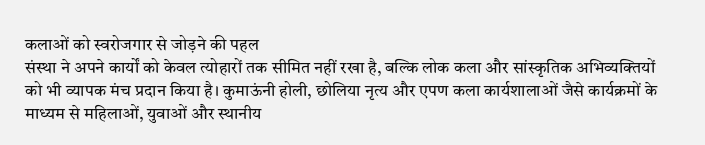कलाओं को स्वरोजगार से जोड़ने की पहल
संस्था ने अपने कार्यों को केवल त्योहारों तक सीमित नहीं रखा है, बल्कि लोक कला और सांस्कृतिक अभिव्यक्तियों को भी व्यापक मंच प्रदान किया है। कुमाऊंनी होली, छोलिया नृत्य और एपण कला कार्यशालाओं जैसे कार्यक्रमों के माध्यम से महिलाओं, युवाओं और स्थानीय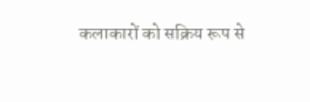कलाकारों को सक्रिय रूप से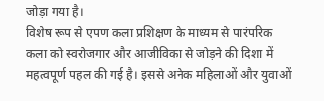जोड़ा गया है।
विशेष रूप से एपण कला प्रशिक्षण के माध्यम से पारंपरिक कला को स्वरोजगार और आजीविका से जोड़ने की दिशा में महत्वपूर्ण पहल की गई है। इससे अनेक महिलाओं और युवाओं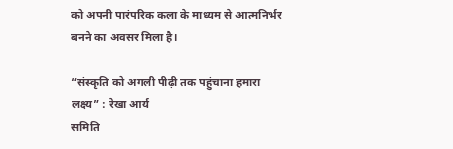को अपनी पारंपरिक कला के माध्यम से आत्मनिर्भर बनने का अवसर मिला है।

“संस्कृति को अगली पीढ़ी तक पहुंचाना हमारा लक्ष्य” : रेखा आर्य
समिति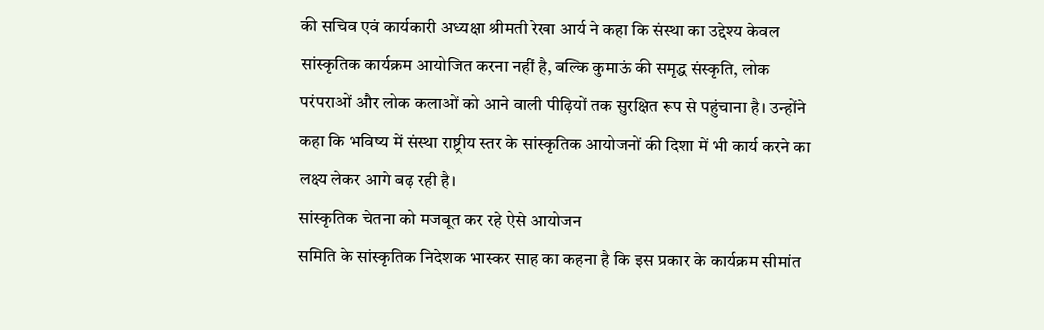की सचिव एवं कार्यकारी अध्यक्षा श्रीमती रेखा आर्य ने कहा कि संस्था का उद्देश्य केवल सांस्कृतिक कार्यक्रम आयोजित करना नहीं है, बल्कि कुमाऊं की समृद्ध संस्कृति, लोक परंपराओं और लोक कलाओं को आने वाली पीढ़ियों तक सुरक्षित रूप से पहुंचाना है। उन्होंने कहा कि भविष्य में संस्था राष्ट्रीय स्तर के सांस्कृतिक आयोजनों की दिशा में भी कार्य करने का लक्ष्य लेकर आगे बढ़ रही है।
सांस्कृतिक चेतना को मजबूत कर रहे ऐसे आयोजन
समिति के सांस्कृतिक निदेशक भास्कर साह का कहना है कि इस प्रकार के कार्यक्रम सीमांत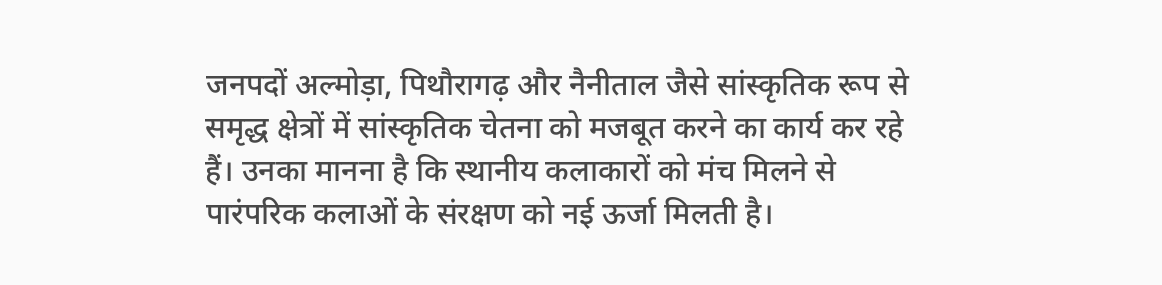जनपदों अल्मोड़ा, पिथौरागढ़ और नैनीताल जैसे सांस्कृतिक रूप से समृद्ध क्षेत्रों में सांस्कृतिक चेतना को मजबूत करने का कार्य कर रहे हैं। उनका मानना है कि स्थानीय कलाकारों को मंच मिलने से पारंपरिक कलाओं के संरक्षण को नई ऊर्जा मिलती है।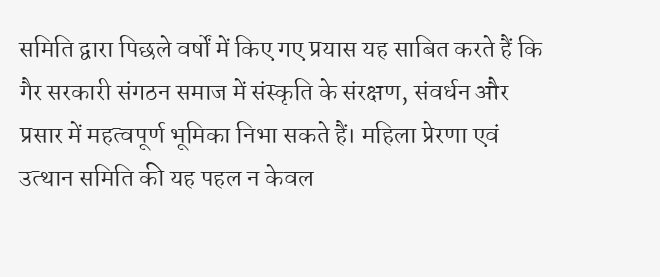समिति द्वारा पिछले वर्षों में किए गए प्रयास यह साबित करते हैं कि गैर सरकारी संगठन समाज में संस्कृति के संरक्षण, संवर्धन और प्रसार में महत्वपूर्ण भूमिका निभा सकते हैं। महिला प्रेरणा एवं उत्थान समिति की यह पहल न केवल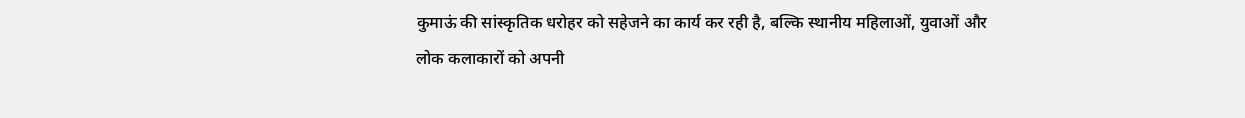कुमाऊं की सांस्कृतिक धरोहर को सहेजने का कार्य कर रही है, बल्कि स्थानीय महिलाओं, युवाओं और लोक कलाकारों को अपनी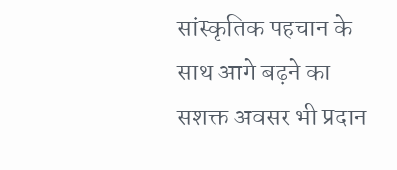सांस्कृतिक पहचान के साथ आगे बढ़ने का सशक्त अवसर भी प्रदान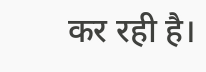कर रही है।